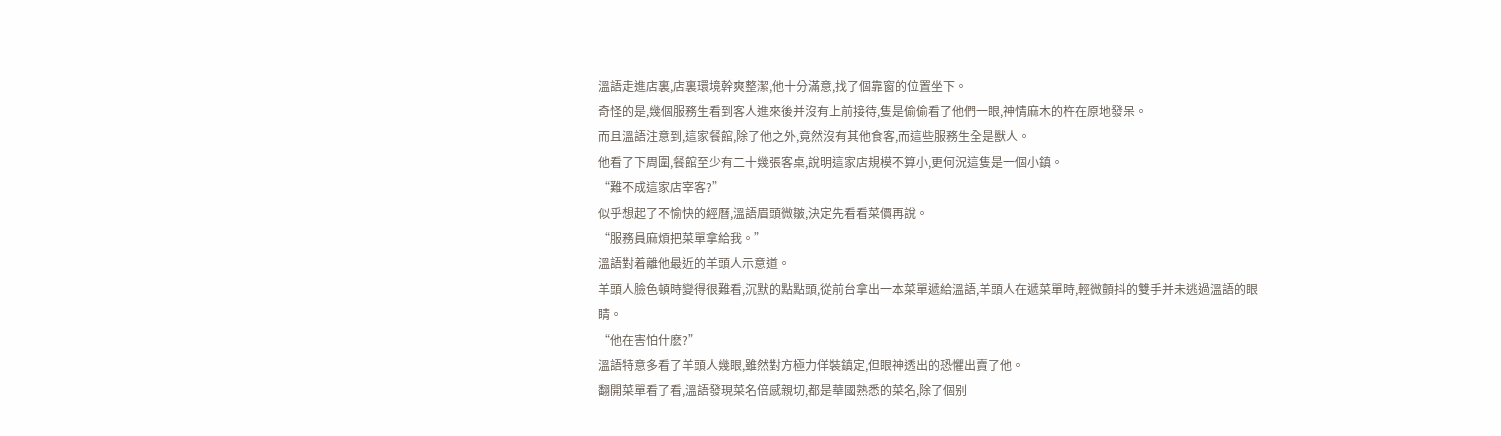溫語走進店裏,店裏環境幹爽整潔,他十分滿意,找了個靠窗的位置坐下。
奇怪的是,幾個服務生看到客人進來後并沒有上前接待,隻是偷偷看了他們一眼,神情麻木的杵在原地發呆。
而且溫語注意到,這家餐館,除了他之外,竟然沒有其他食客,而這些服務生全是獸人。
他看了下周圍,餐館至少有二十幾張客桌,說明這家店規模不算小,更何況這隻是一個小鎮。
“難不成這家店宰客?”
似乎想起了不愉快的經曆,溫語眉頭微皺,決定先看看菜價再說。
“服務員麻煩把菜單拿給我。”
溫語對着離他最近的羊頭人示意道。
羊頭人臉色頓時變得很難看,沉默的點點頭,從前台拿出一本菜單遞給溫語,羊頭人在遞菜單時,輕微顫抖的雙手并未逃過溫語的眼睛。
“他在害怕什麽?”
溫語特意多看了羊頭人幾眼,雖然對方極力佯裝鎮定,但眼神透出的恐懼出賣了他。
翻開菜單看了看,溫語發現菜名倍感親切,都是華國熟悉的菜名,除了個别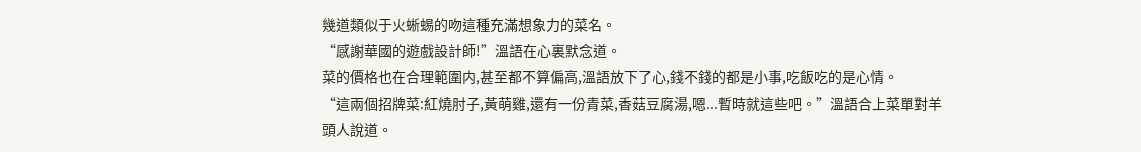幾道類似于火蜥蜴的吻這種充滿想象力的菜名。
“感謝華國的遊戲設計師!”溫語在心裏默念道。
菜的價格也在合理範圍内,甚至都不算偏高,溫語放下了心,錢不錢的都是小事,吃飯吃的是心情。
“這兩個招牌菜:紅燒肘子,黃萌雞,還有一份青菜,香菇豆腐湯,嗯...暫時就這些吧。”溫語合上菜單對羊頭人說道。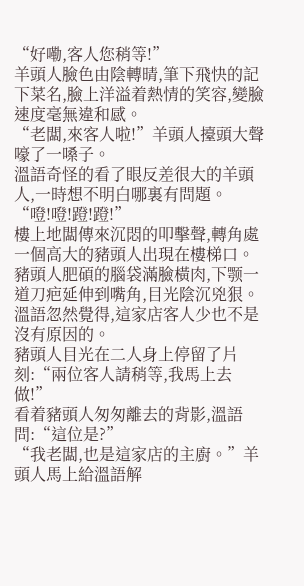“好嘞,客人您稍等!”
羊頭人臉色由陰轉晴,筆下飛快的記下菜名,臉上洋溢着熱情的笑容,變臉速度毫無違和感。
“老闆,來客人啦!”羊頭人擡頭大聲嚎了一嗓子。
溫語奇怪的看了眼反差很大的羊頭人,一時想不明白哪裏有問題。
“噔!噔!蹬!蹬!”
樓上地闆傳來沉悶的叩擊聲,轉角處一個高大的豬頭人出現在樓梯口。
豬頭人肥碩的腦袋滿臉橫肉,下颚一道刀疤延伸到嘴角,目光陰沉兇狠。
溫語忽然覺得,這家店客人少也不是沒有原因的。
豬頭人目光在二人身上停留了片刻:“兩位客人請稍等,我馬上去做!”
看着豬頭人匆匆離去的背影,溫語問:“這位是?”
“我老闆,也是這家店的主廚。”羊頭人馬上給溫語解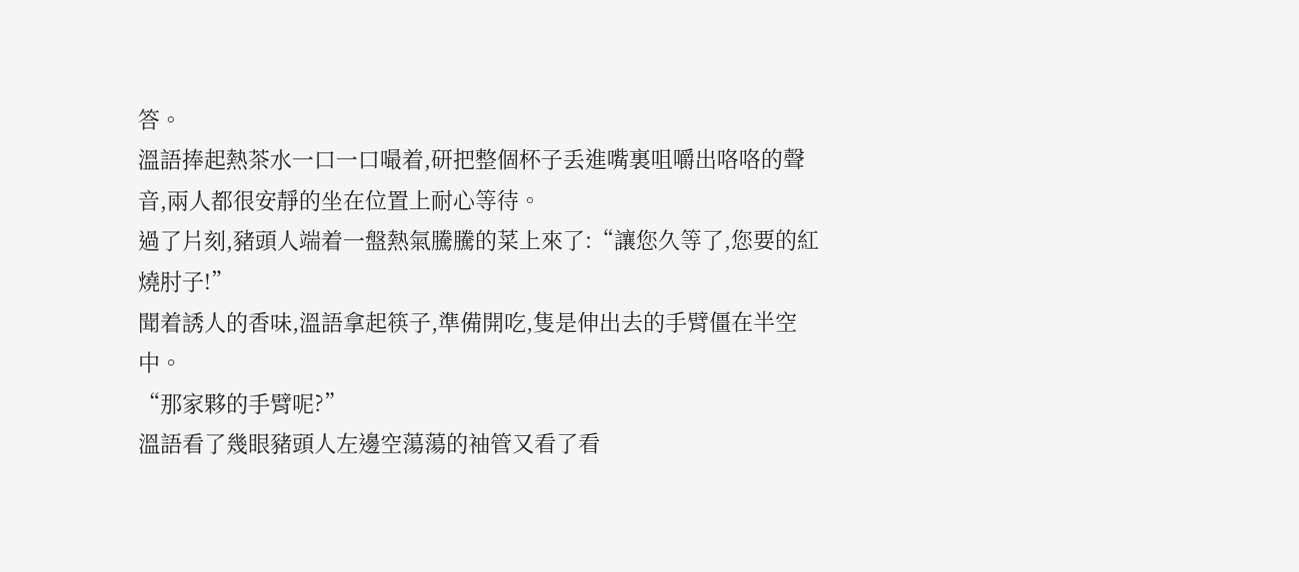答。
溫語捧起熱茶水一口一口嘬着,研把整個杯子丢進嘴裏咀嚼出咯咯的聲音,兩人都很安靜的坐在位置上耐心等待。
過了片刻,豬頭人端着一盤熱氣騰騰的菜上來了:“讓您久等了,您要的紅燒肘子!”
聞着誘人的香味,溫語拿起筷子,準備開吃,隻是伸出去的手臂僵在半空中。
“那家夥的手臂呢?”
溫語看了幾眼豬頭人左邊空蕩蕩的袖管又看了看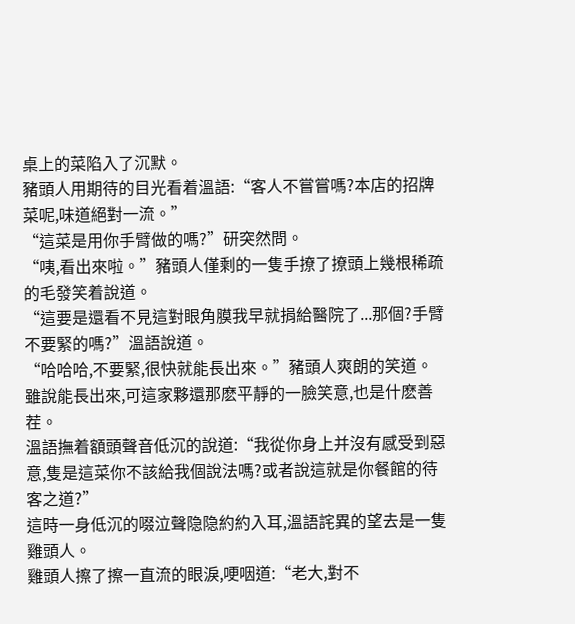桌上的菜陷入了沉默。
豬頭人用期待的目光看着溫語:“客人不嘗嘗嗎?本店的招牌菜呢,味道絕對一流。”
“這菜是用你手臂做的嗎?”研突然問。
“咦,看出來啦。”豬頭人僅剩的一隻手撩了撩頭上幾根稀疏的毛發笑着說道。
“這要是還看不見這對眼角膜我早就捐給醫院了...那個?手臂不要緊的嗎?”溫語說道。
“哈哈哈,不要緊,很快就能長出來。”豬頭人爽朗的笑道。
雖說能長出來,可這家夥還那麽平靜的一臉笑意,也是什麽善茬。
溫語撫着額頭聲音低沉的說道:“我從你身上并沒有感受到惡意,隻是這菜你不該給我個說法嗎?或者說這就是你餐館的待客之道?”
這時一身低沉的啜泣聲隐隐約約入耳,溫語詫異的望去是一隻雞頭人。
雞頭人擦了擦一直流的眼淚,哽咽道:“老大,對不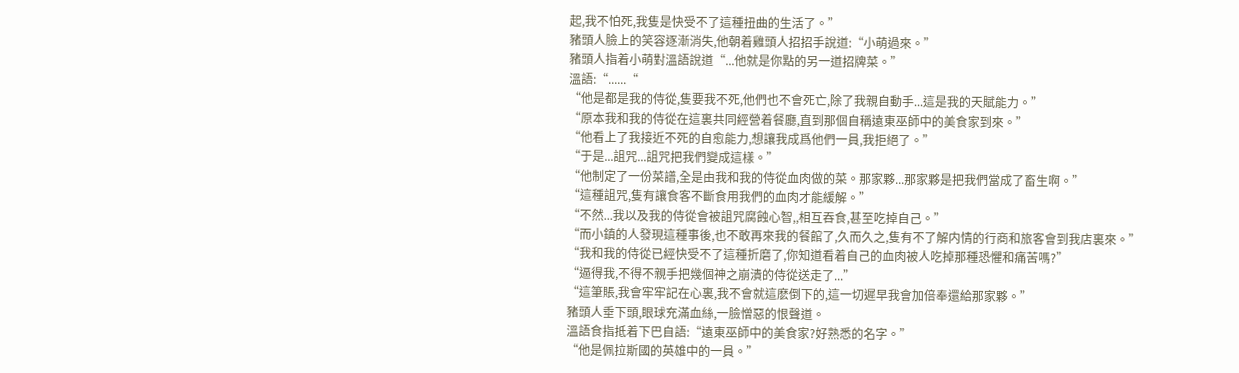起,我不怕死,我隻是快受不了這種扭曲的生活了。”
豬頭人臉上的笑容逐漸消失,他朝着雞頭人招招手說道:“小萌過來。”
豬頭人指着小萌對溫語說道“...他就是你點的另一道招牌菜。”
溫語:“......“
“他是都是我的侍從,隻要我不死,他們也不會死亡,除了我親自動手...這是我的天賦能力。”
“原本我和我的侍從在這裏共同經營着餐廳,直到那個自稱遠東巫師中的美食家到來。”
“他看上了我接近不死的自愈能力,想讓我成爲他們一員,我拒絕了。”
“于是...詛咒...詛咒把我們變成這樣。”
“他制定了一份菜譜,全是由我和我的侍從血肉做的菜。那家夥...那家夥是把我們當成了畜生啊。”
“這種詛咒,隻有讓食客不斷食用我們的血肉才能緩解。”
“不然...我以及我的侍從會被詛咒腐蝕心智,,相互吞食,甚至吃掉自己。”
“而小鎮的人發現這種事後,也不敢再來我的餐館了,久而久之,隻有不了解内情的行商和旅客會到我店裏來。”
“我和我的侍從已經快受不了這種折磨了,你知道看着自己的血肉被人吃掉那種恐懼和痛苦嗎?”
“逼得我,不得不親手把幾個神之崩潰的侍從送走了...”
“這筆賬,我會牢牢記在心裏,我不會就這麽倒下的,這一切遲早我會加倍奉還給那家夥。”
豬頭人垂下頭,眼球充滿血絲,一臉憎惡的恨聲道。
溫語食指抵着下巴自語:“遠東巫師中的美食家?好熟悉的名字。”
“他是佩拉斯國的英雄中的一員。”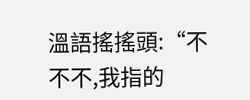溫語搖搖頭:“不不不,我指的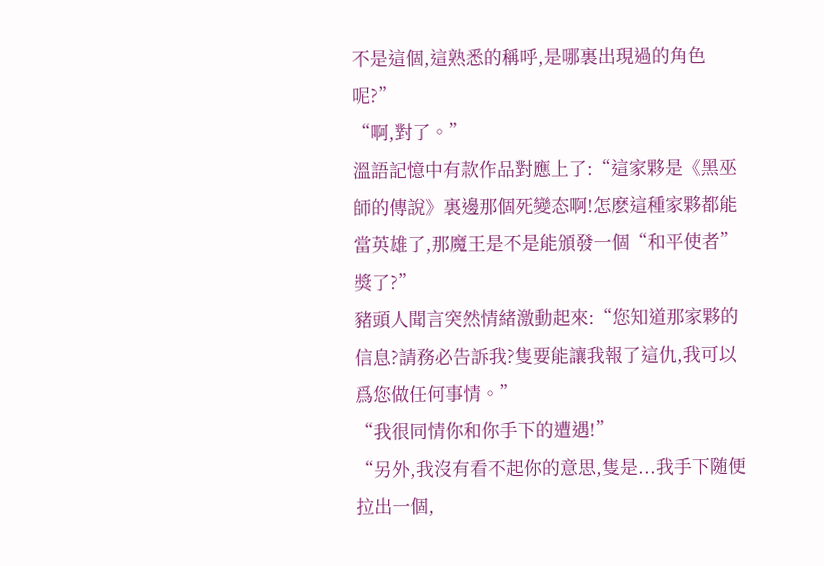不是這個,這熟悉的稱呼,是哪裏出現過的角色呢?”
“啊,對了。”
溫語記憶中有款作品對應上了:“這家夥是《黑巫師的傳說》裏邊那個死變态啊!怎麽這種家夥都能當英雄了,那魔王是不是能頒發一個“和平使者”獎了?”
豬頭人聞言突然情緒激動起來:“您知道那家夥的信息?請務必告訴我?隻要能讓我報了這仇,我可以爲您做任何事情。”
“我很同情你和你手下的遭遇!”
“另外,我沒有看不起你的意思,隻是...我手下随便拉出一個,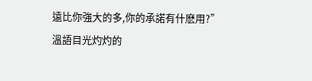遠比你強大的多,你的承諾有什麽用?”
溫語目光灼灼的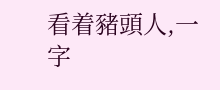看着豬頭人,一字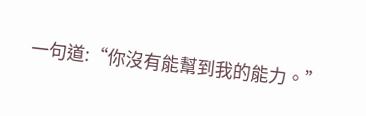一句道:“你沒有能幫到我的能力。”